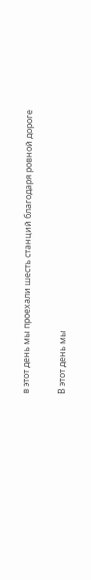в этот день мы проехали шесть станций благодаря ровной дороге

В этот день мы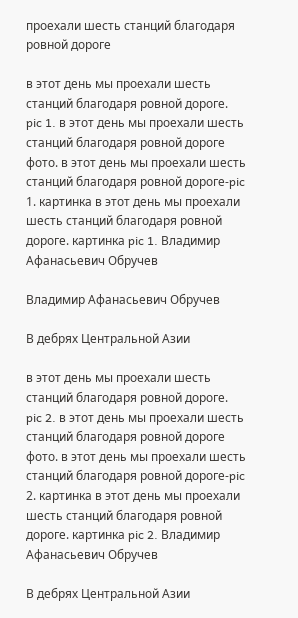проехали шесть станций благодаря ровной дороге

в этот день мы проехали шесть станций благодаря ровной дороге. pic 1. в этот день мы проехали шесть станций благодаря ровной дороге фото. в этот день мы проехали шесть станций благодаря ровной дороге-pic 1. картинка в этот день мы проехали шесть станций благодаря ровной дороге. картинка pic 1. Владимир Афанасьевич Обручев

Владимир Афанасьевич Обручев

В дебрях Центральной Азии

в этот день мы проехали шесть станций благодаря ровной дороге. pic 2. в этот день мы проехали шесть станций благодаря ровной дороге фото. в этот день мы проехали шесть станций благодаря ровной дороге-pic 2. картинка в этот день мы проехали шесть станций благодаря ровной дороге. картинка pic 2. Владимир Афанасьевич Обручев

В дебрях Центральной Азии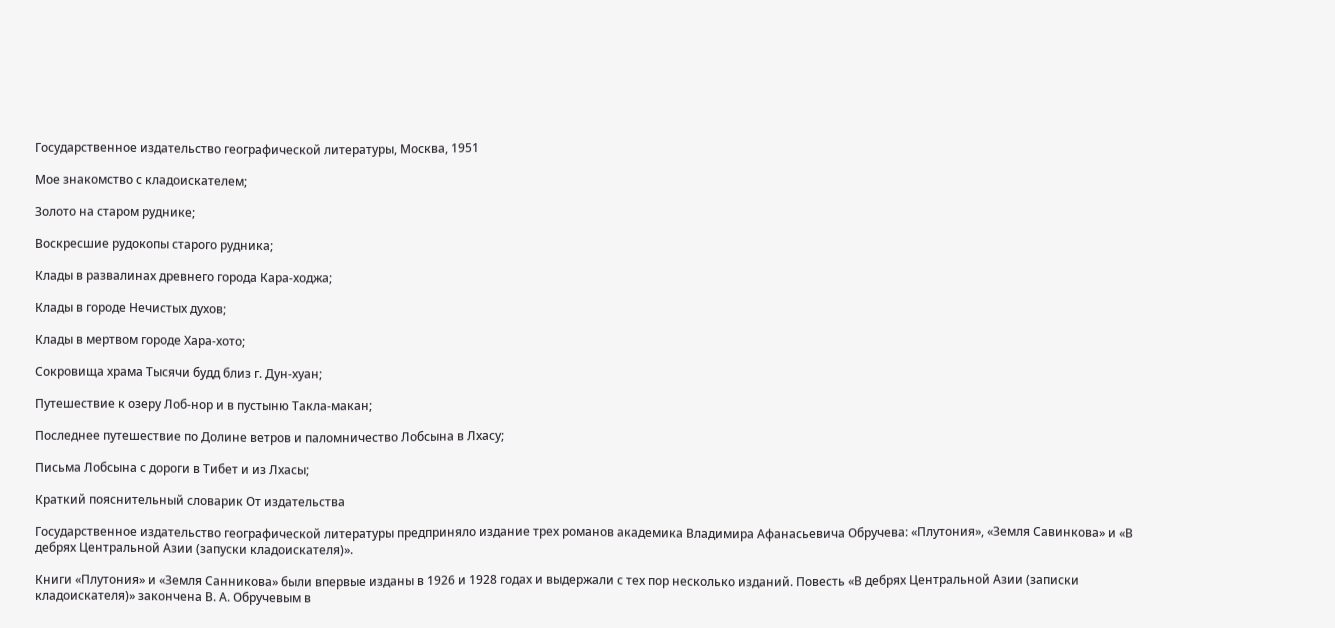Государственное издательство географической литературы, Москва, 1951

Мое знакомство с кладоискателем;

Золото на старом руднике;

Воскресшие рудокопы старого рудника;

Клады в развалинах древнего города Кара-ходжа;

Клады в городе Нечистых духов;

Клады в мертвом городе Хара-хото;

Сокровища храма Тысячи будд близ г. Дун-хуан;

Путешествие к озеру Лоб-нор и в пустыню Такла-макан;

Последнее путешествие по Долине ветров и паломничество Лобсына в Лхасу;

Письма Лобсына с дороги в Тибет и из Лхасы;

Краткий пояснительный словарик От издательства

Государственное издательство географической литературы предприняло издание трех романов академика Владимира Афанасьевича Обручева: «Плутония», «Земля Савинкова» и «В дебрях Центральной Азии (запуски кладоискателя)».

Книги «Плутония» и «Земля Санникова» были впервые изданы в 1926 и 1928 годах и выдержали с тех пор несколько изданий. Повесть «В дебрях Центральной Азии (записки кладоискателя)» закончена В. А. Обручевым в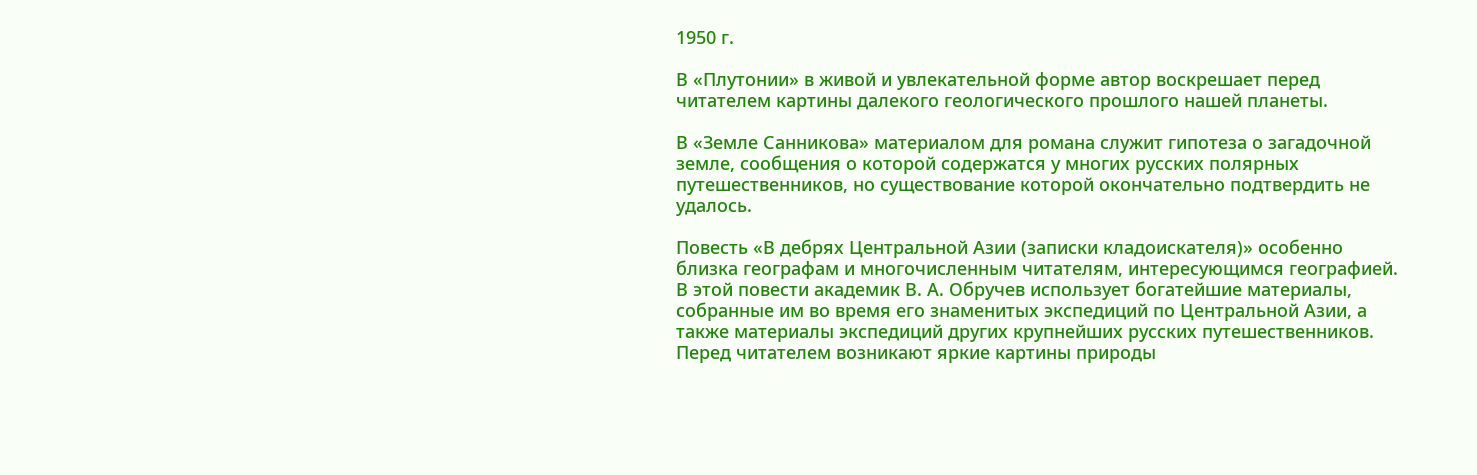1950 г.

В «Плутонии» в живой и увлекательной форме автор воскрешает перед читателем картины далекого геологического прошлого нашей планеты.

В «Земле Санникова» материалом для романа служит гипотеза о загадочной земле, сообщения о которой содержатся у многих русских полярных путешественников, но существование которой окончательно подтвердить не удалось.

Повесть «В дебрях Центральной Азии (записки кладоискателя)» особенно близка географам и многочисленным читателям, интересующимся географией. В этой повести академик В. А. Обручев использует богатейшие материалы, собранные им во время его знаменитых экспедиций по Центральной Азии, а также материалы экспедиций других крупнейших русских путешественников. Перед читателем возникают яркие картины природы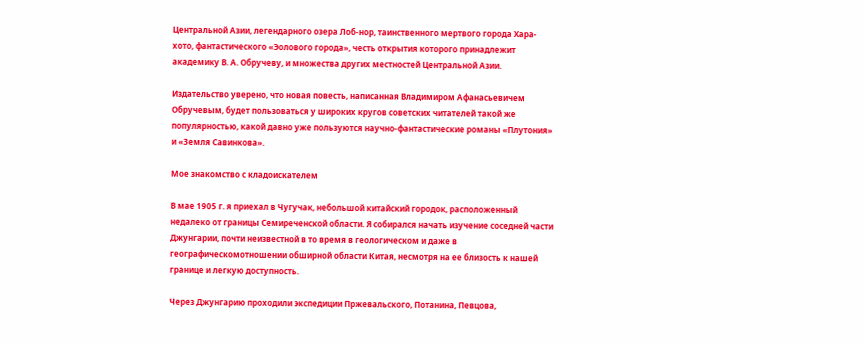Центральной Азии, легендарного озера Лоб-нор, таинственного мертвого города Хара-хото, фантастического «Эолового города», честь открытия которого принадлежит академику В. А. Обручеву, и множества других местностей Центральной Азии.

Издательство уверено, что новая повесть, написанная Владимиром Афанасьевичем Обручевым, будет пользоваться у широких кругов советских читателей такой же популярностью, какой давно уже пользуются научно-фантастические романы «Плутония» и «Земля Савинкова».

Мое знакомство с кладоискателем

В мае 1905 г. я приехал в Чугучак, небольшой китайский городок, расположенный недалеко от границы Семиреченской области. Я собирался начать изучение соседней части Джунгарии, почти неизвестной в то время в геологическом и даже в географическомотношении обширной области Китая, несмотря на ее близость к нашей границе и легкую доступность.

Через Джунгарию проходили экспедиции Пржевальского, Потанина, Певцова,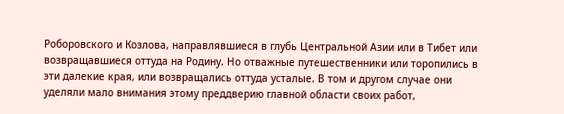Роборовского и Козлова, направлявшиеся в глубь Центральной Азии или в Тибет или возвращавшиеся оттуда на Родину. Но отважные путешественники или торопились в эти далекие края, или возвращались оттуда усталые. В том и другом случае они уделяли мало внимания этому преддверию главной области своих работ,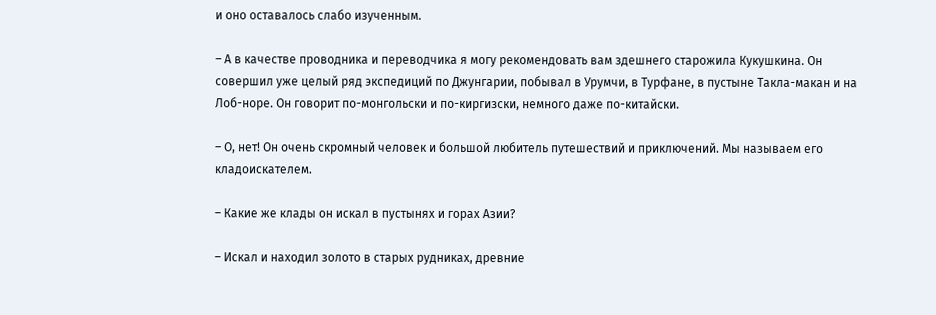и оно оставалось слабо изученным.

– А в качестве проводника и переводчика я могу рекомендовать вам здешнего старожила Кукушкина. Он совершил уже целый ряд экспедиций по Джунгарии, побывал в Урумчи, в Турфане, в пустыне Такла-макан и на Лоб-норе. Он говорит по-монгольски и по-киргизски, немного даже по-китайски.

– О, нет! Он очень скромный человек и большой любитель путешествий и приключений. Мы называем его кладоискателем.

– Какие же клады он искал в пустынях и горах Азии?

– Искал и находил золото в старых рудниках, древние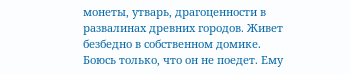монеты, утварь, драгоценности в развалинах древних городов. Живет безбедно в собственном домике. Боюсь только, что он не поедет. Ему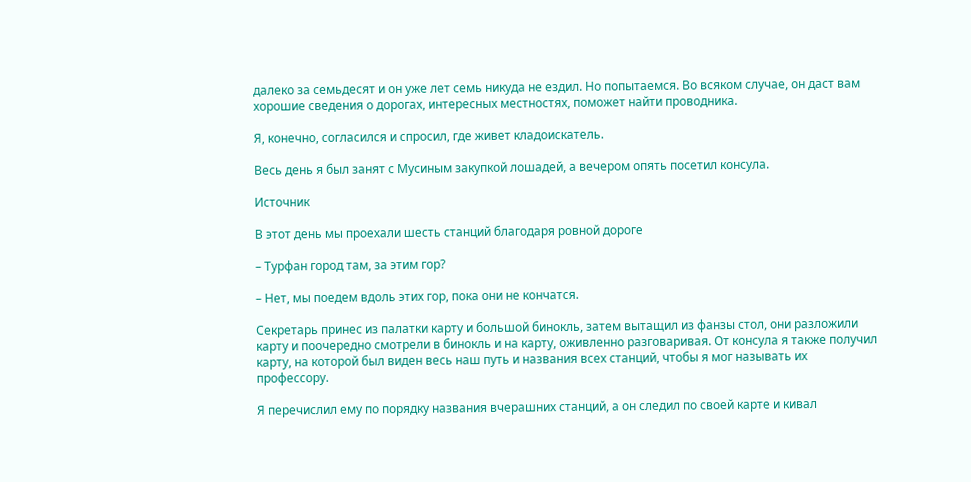далеко за семьдесят и он уже лет семь никуда не ездил. Но попытаемся. Во всяком случае, он даст вам хорошие сведения о дорогах, интересных местностях, поможет найти проводника.

Я, конечно, согласился и спросил, где живет кладоискатель.

Весь день я был занят с Мусиным закупкой лошадей, а вечером опять посетил консула.

Источник

В этот день мы проехали шесть станций благодаря ровной дороге

– Турфан город там, за этим гор?

– Нет, мы поедем вдоль этих гор, пока они не кончатся.

Секретарь принес из палатки карту и большой бинокль, затем вытащил из фанзы стол, они разложили карту и поочередно смотрели в бинокль и на карту, оживленно разговаривая. От консула я также получил карту, на которой был виден весь наш путь и названия всех станций, чтобы я мог называть их профессору.

Я перечислил ему по порядку названия вчерашних станций, а он следил по своей карте и кивал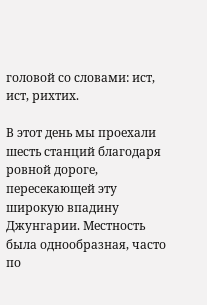головой со словами: ист, ист, рихтих.

В этот день мы проехали шесть станций благодаря ровной дороге, пересекающей эту широкую впадину Джунгарии. Местность была однообразная, часто по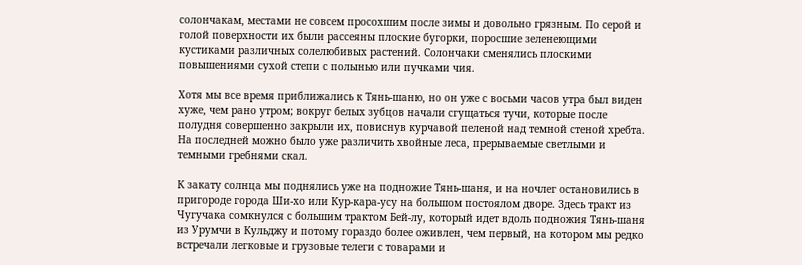солончакам, местами не совсем просохшим после зимы и довольно грязным. По серой и голой поверхности их были рассеяны плоские бугорки, поросшие зеленеющими кустиками различных солелюбивых растений. Солончаки сменялись плоскими повышениями сухой степи с полынью или пучками чия.

Хотя мы все время приближались к Тянь-шаню, но он уже с восьми часов утра был виден хуже, чем рано утром; вокруг белых зубцов начали сгущаться тучи, которые после полудня совершенно закрыли их, повиснув курчавой пеленой над темной стеной хребта. На последней можно было уже различить хвойные леса, прерываемые светлыми и темными гребнями скал.

К закату солнца мы поднялись уже на подножие Тянь-шаня, и на ночлег остановились в пригороде города Ши-хо или Кур-кара-усу на большом постоялом дворе. Здесь тракт из Чугучака сомкнулся с большим трактом Бей-лу, который идет вдоль подножия Тянь-шаня из Урумчи в Кульджу и потому гораздо более оживлен, чем первый, на котором мы редко встречали легковые и грузовые телеги с товарами и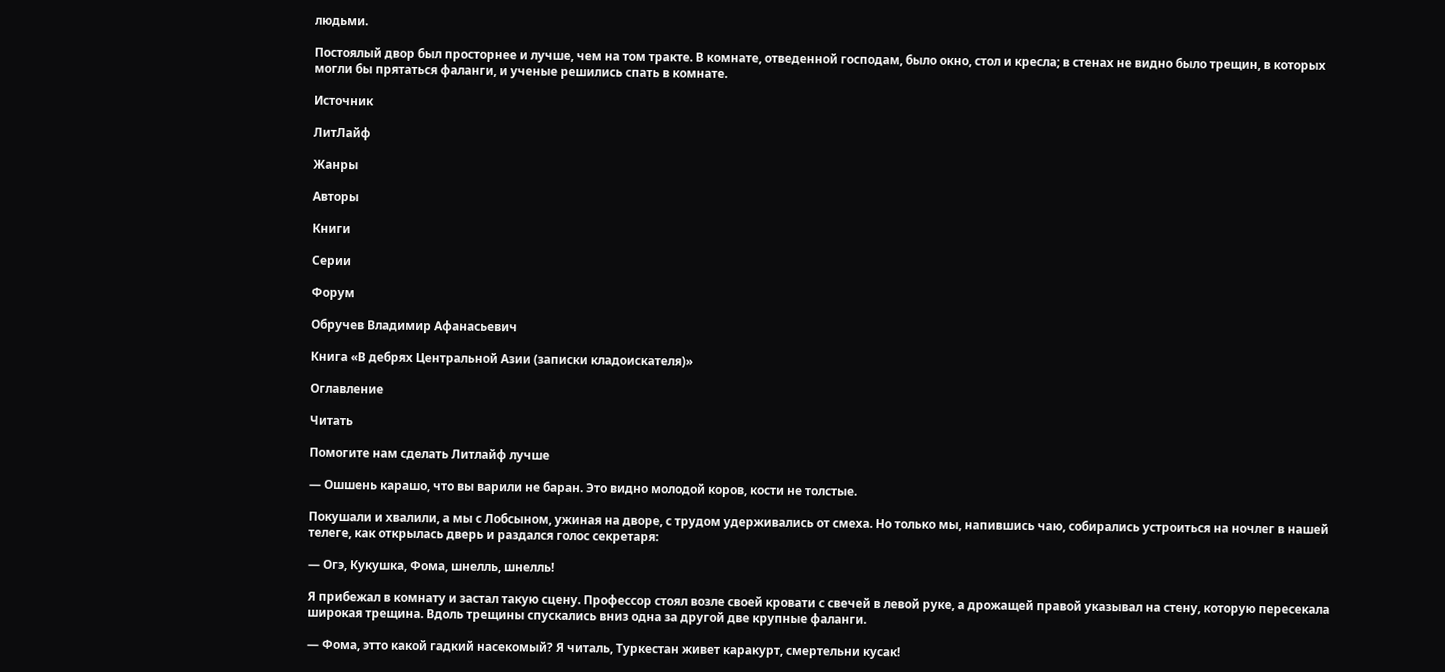людьми.

Постоялый двор был просторнее и лучше, чем на том тракте. В комнате, отведенной господам, было окно, стол и кресла; в стенах не видно было трещин, в которых могли бы прятаться фаланги, и ученые решились спать в комнате.

Источник

ЛитЛайф

Жанры

Авторы

Книги

Серии

Форум

Обручев Владимир Афанасьевич

Книга «В дебрях Центральной Азии (записки кладоискателя)»

Оглавление

Читать

Помогите нам сделать Литлайф лучше

— Ошшень карашо, что вы варили не баран. Это видно молодой коров, кости не толстые.

Покушали и хвалили, а мы с Лобсыном, ужиная на дворе, с трудом удерживались от смеха. Но только мы, напившись чаю, собирались устроиться на ночлег в нашей телеге, как открылась дверь и раздался голос секретаря:

— Огэ, Кукушка, Фома, шнелль, шнелль!

Я прибежал в комнату и застал такую сцену. Профессор стоял возле своей кровати с свечей в левой руке, а дрожащей правой указывал на стену, которую пересекала широкая трещина. Вдоль трещины спускались вниз одна за другой две крупные фаланги.

— Фома, этто какой гадкий насекомый? Я читаль, Туркестан живет каракурт, смертельни кусак!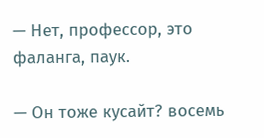— Нет, профессор, это фаланга, паук.

— Он тоже кусайт? восемь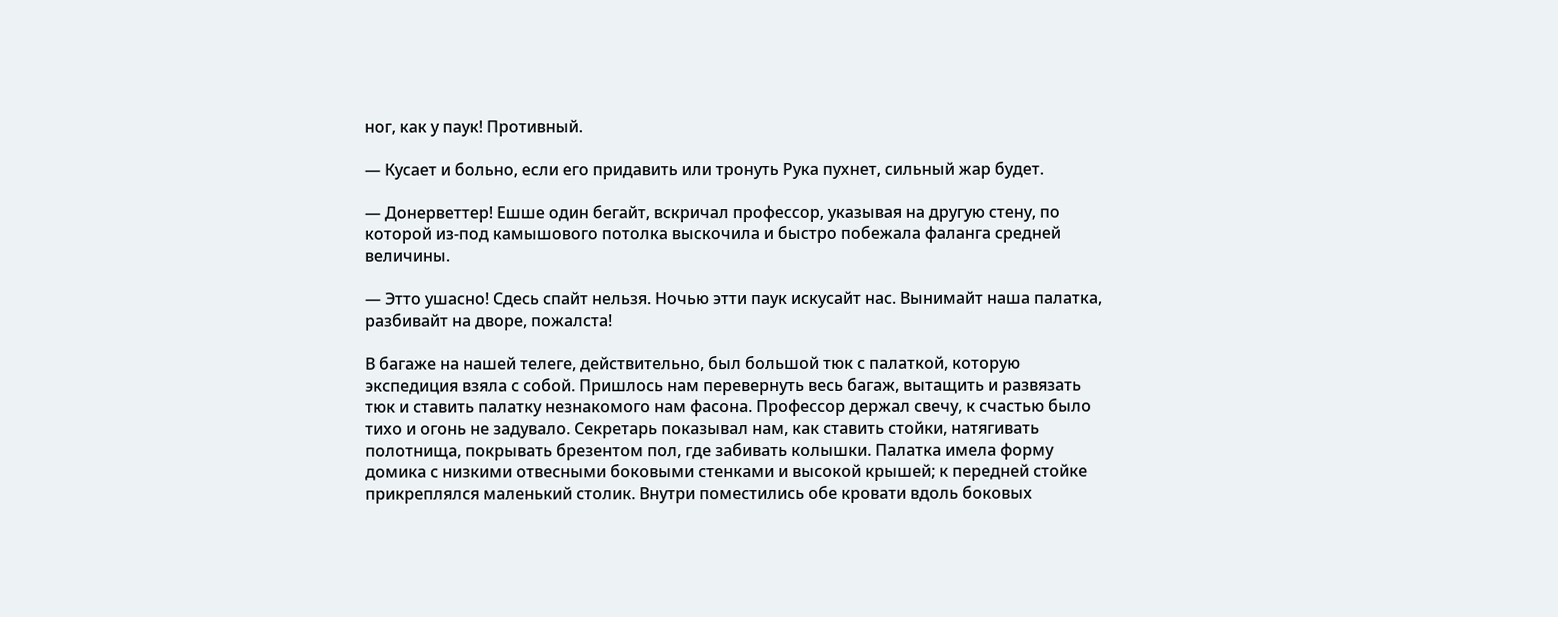ног, как у паук! Противный.

— Кусает и больно, если его придавить или тронуть Рука пухнет, сильный жар будет.

— Донерветтер! Ешше один бегайт, вскричал профессор, указывая на другую стену, по которой из-под камышового потолка выскочила и быстро побежала фаланга средней величины.

— Этто ушасно! Сдесь спайт нельзя. Ночью этти паук искусайт нас. Вынимайт наша палатка, разбивайт на дворе, пожалста!

В багаже на нашей телеге, действительно, был большой тюк с палаткой, которую экспедиция взяла с собой. Пришлось нам перевернуть весь багаж, вытащить и развязать тюк и ставить палатку незнакомого нам фасона. Профессор держал свечу, к счастью было тихо и огонь не задувало. Секретарь показывал нам, как ставить стойки, натягивать полотнища, покрывать брезентом пол, где забивать колышки. Палатка имела форму домика с низкими отвесными боковыми стенками и высокой крышей; к передней стойке прикреплялся маленький столик. Внутри поместились обе кровати вдоль боковых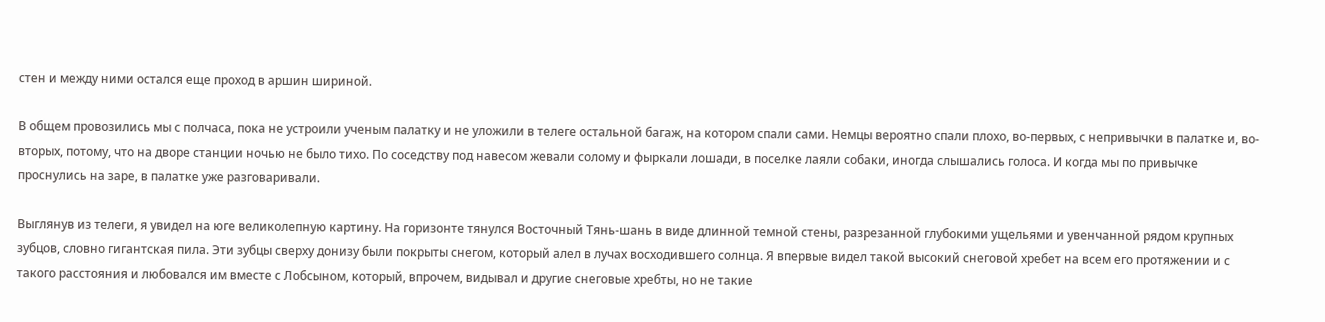стен и между ними остался еще проход в аршин шириной.

В общем провозились мы с полчаса, пока не устроили ученым палатку и не уложили в телеге остальной багаж, на котором спали сами. Немцы вероятно спали плохо, во-первых, с непривычки в палатке и, во-вторых, потому, что на дворе станции ночью не было тихо. По соседству под навесом жевали солому и фыркали лошади, в поселке лаяли собаки, иногда слышались голоса. И когда мы по привычке проснулись на заре, в палатке уже разговаривали.

Выглянув из телеги, я увидел на юге великолепную картину. На горизонте тянулся Восточный Тянь-шань в виде длинной темной стены, разрезанной глубокими ущельями и увенчанной рядом крупных зубцов, словно гигантская пила. Эти зубцы сверху донизу были покрыты снегом, который алел в лучах восходившего солнца. Я впервые видел такой высокий снеговой хребет на всем его протяжении и с такого расстояния и любовался им вместе с Лобсыном, который, впрочем, видывал и другие снеговые хребты, но не такие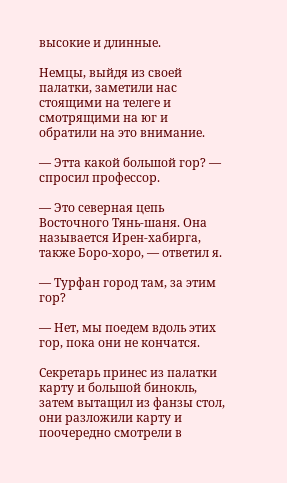высокие и длинные.

Немцы, выйдя из своей палатки, заметили нас стоящими на телеге и смотрящими на юг и обратили на это внимание.

— Этта какой большой гор? — спросил профессор.

— Это северная цепь Восточного Тянь-шаня. Она называется Ирен-хабирга, также Боро-хоро, — ответил я.

— Турфан город там, за этим гор?

— Нет, мы поедем вдоль этих гор, пока они не кончатся.

Секретарь принес из палатки карту и большой бинокль, затем вытащил из фанзы стол, они разложили карту и поочередно смотрели в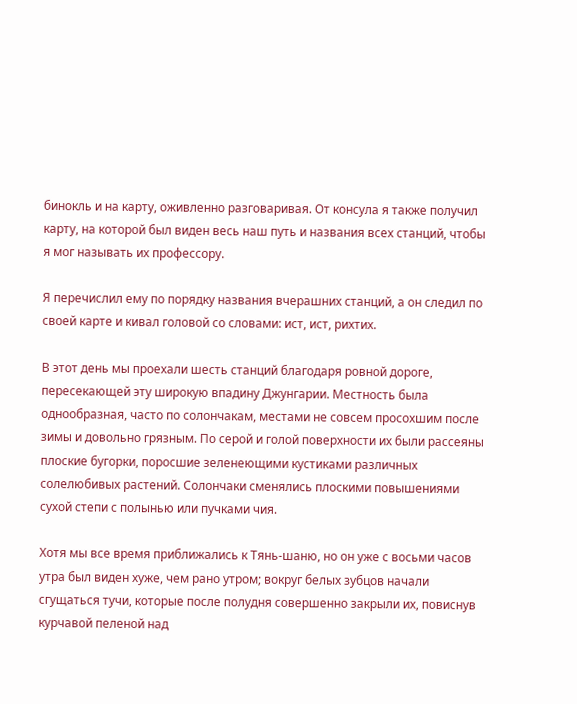бинокль и на карту, оживленно разговаривая. От консула я также получил карту, на которой был виден весь наш путь и названия всех станций, чтобы я мог называть их профессору.

Я перечислил ему по порядку названия вчерашних станций, а он следил по своей карте и кивал головой со словами: ист, ист, рихтих.

В этот день мы проехали шесть станций благодаря ровной дороге, пересекающей эту широкую впадину Джунгарии. Местность была однообразная, часто по солончакам, местами не совсем просохшим после зимы и довольно грязным. По серой и голой поверхности их были рассеяны плоские бугорки, поросшие зеленеющими кустиками различных солелюбивых растений. Солончаки сменялись плоскими повышениями сухой степи с полынью или пучками чия.

Хотя мы все время приближались к Тянь-шаню, но он уже с восьми часов утра был виден хуже, чем рано утром; вокруг белых зубцов начали сгущаться тучи, которые после полудня совершенно закрыли их, повиснув курчавой пеленой над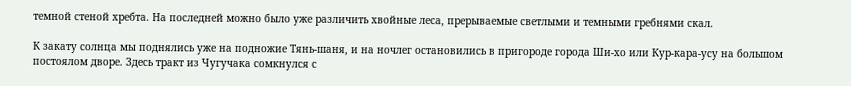темной стеной хребта. На последней можно было уже различить хвойные леса, прерываемые светлыми и темными гребнями скал.

К закату солнца мы поднялись уже на подножие Тянь-шаня, и на ночлег остановились в пригороде города Ши-хо или Кур-кара-усу на большом постоялом дворе. Здесь тракт из Чугучака сомкнулся с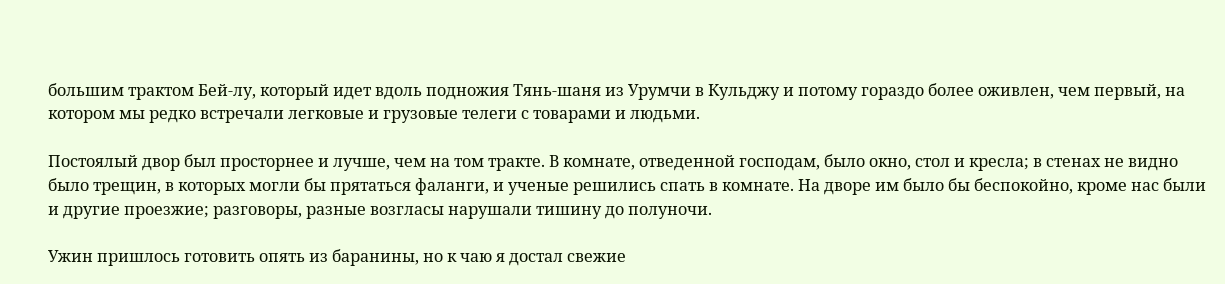большим трактом Бей-лу, который идет вдоль подножия Тянь-шаня из Урумчи в Кульджу и потому гораздо более оживлен, чем первый, на котором мы редко встречали легковые и грузовые телеги с товарами и людьми.

Постоялый двор был просторнее и лучше, чем на том тракте. В комнате, отведенной господам, было окно, стол и кресла; в стенах не видно было трещин, в которых могли бы прятаться фаланги, и ученые решились спать в комнате. На дворе им было бы беспокойно, кроме нас были и другие проезжие; разговоры, разные возгласы нарушали тишину до полуночи.

Ужин пришлось готовить опять из баранины, но к чаю я достал свежие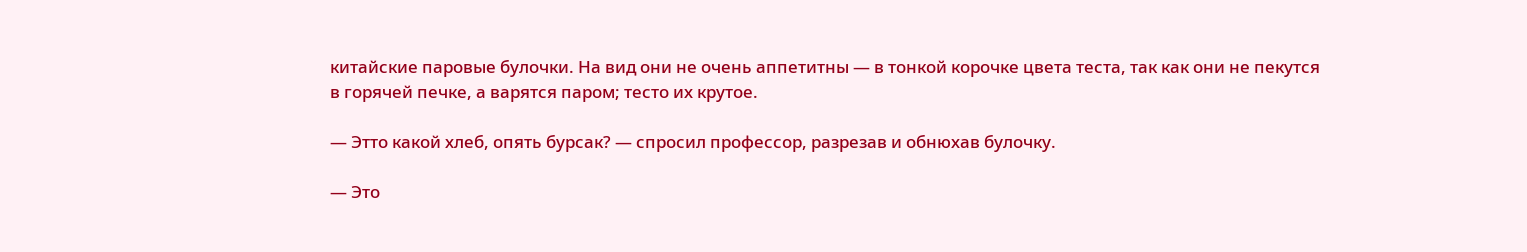китайские паровые булочки. На вид они не очень аппетитны — в тонкой корочке цвета теста, так как они не пекутся в горячей печке, а варятся паром; тесто их крутое.

— Этто какой хлеб, опять бурсак? — спросил профессор, разрезав и обнюхав булочку.

— Это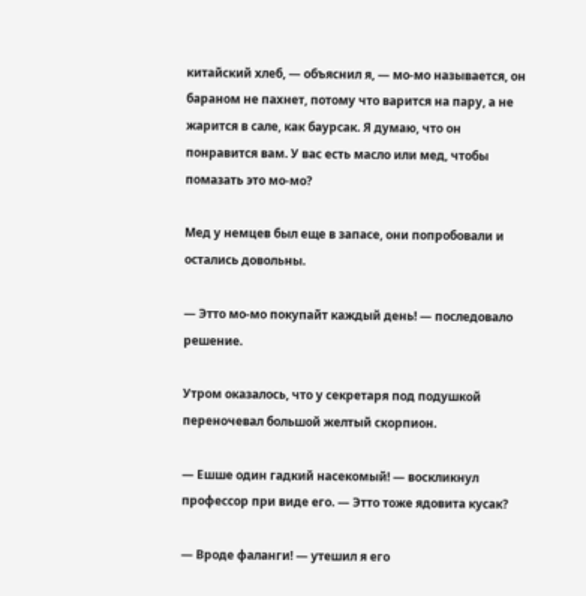китайский хлеб, — объяснил я, — мо-мо называется, он бараном не пахнет, потому что варится на пару, а не жарится в сале, как баурсак. Я думаю, что он понравится вам. У вас есть масло или мед, чтобы помазать это мо-мо?

Мед у немцев был еще в запасе, они попробовали и остались довольны.

— Этто мо-мо покупайт каждый день! — последовало решение.

Утром оказалось, что у секретаря под подушкой переночевал большой желтый скорпион.

— Ешше один гадкий насекомый! — воскликнул профессор при виде его. — Этто тоже ядовита кусак?

— Вроде фаланги! — утешил я его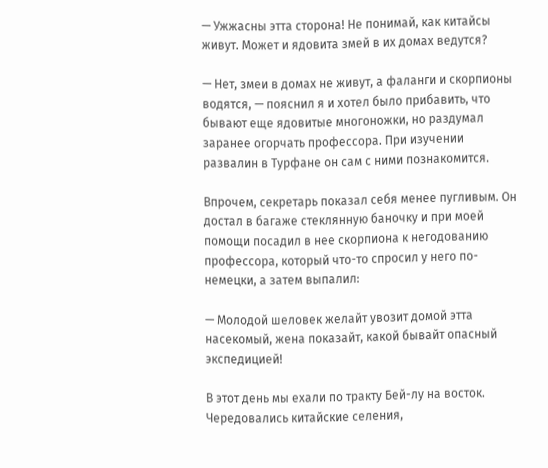— Ужжасны этта сторона! Не понимай, как китайсы живут. Может и ядовита змей в их домах ведутся?

— Нет, змеи в домах не живут, а фаланги и скорпионы водятся, — пояснил я и хотел было прибавить, что бывают еще ядовитые многоножки, но раздумал заранее огорчать профессора. При изучении развалин в Турфане он сам с ними познакомится.

Впрочем, секретарь показал себя менее пугливым. Он достал в багаже стеклянную баночку и при моей помощи посадил в нее скорпиона к негодованию профессора, который что-то спросил у него по-немецки, а затем выпалил:

— Молодой шеловек желайт увозит домой этта насекомый, жена показайт, какой бывайт опасный экспедицией!

В этот день мы ехали по тракту Бей-лу на восток. Чередовались китайские селения,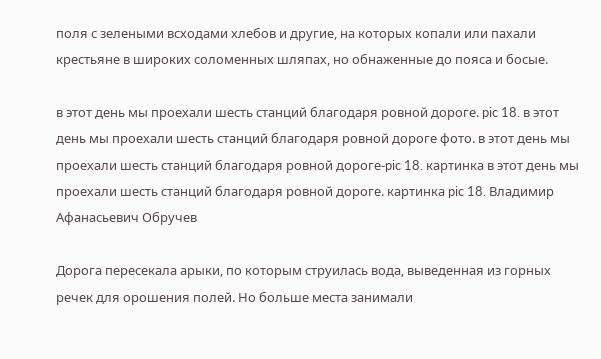поля с зелеными всходами хлебов и другие, на которых копали или пахали крестьяне в широких соломенных шляпах, но обнаженные до пояса и босые.

в этот день мы проехали шесть станций благодаря ровной дороге. pic 18. в этот день мы проехали шесть станций благодаря ровной дороге фото. в этот день мы проехали шесть станций благодаря ровной дороге-pic 18. картинка в этот день мы проехали шесть станций благодаря ровной дороге. картинка pic 18. Владимир Афанасьевич Обручев

Дорога пересекала арыки, по которым струилась вода, выведенная из горных речек для орошения полей. Но больше места занимали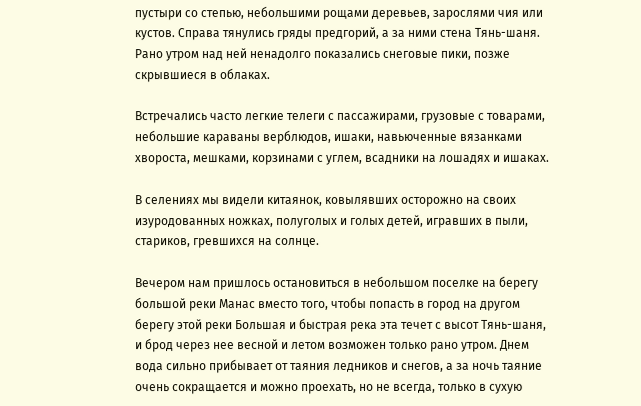пустыри со степью, небольшими рощами деревьев, зарослями чия или кустов. Справа тянулись гряды предгорий, а за ними стена Тянь-шаня. Рано утром над ней ненадолго показались снеговые пики, позже скрывшиеся в облаках.

Встречались часто легкие телеги с пассажирами, грузовые с товарами, небольшие караваны верблюдов, ишаки, навьюченные вязанками хвороста, мешками, корзинами с углем, всадники на лошадях и ишаках.

В селениях мы видели китаянок, ковылявших осторожно на своих изуродованных ножках, полуголых и голых детей, игравших в пыли, стариков, гревшихся на солнце.

Вечером нам пришлось остановиться в небольшом поселке на берегу большой реки Манас вместо того, чтобы попасть в город на другом берегу этой реки Большая и быстрая река эта течет с высот Тянь-шаня, и брод через нее весной и летом возможен только рано утром. Днем вода сильно прибывает от таяния ледников и снегов, а за ночь таяние очень сокращается и можно проехать, но не всегда, только в сухую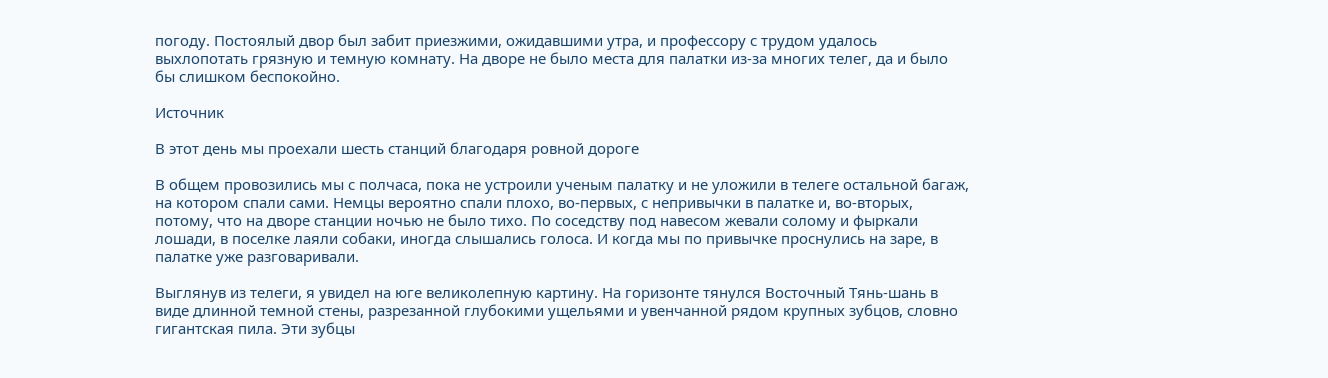погоду. Постоялый двор был забит приезжими, ожидавшими утра, и профессору с трудом удалось выхлопотать грязную и темную комнату. На дворе не было места для палатки из-за многих телег, да и было бы слишком беспокойно.

Источник

В этот день мы проехали шесть станций благодаря ровной дороге

В общем провозились мы с полчаса, пока не устроили ученым палатку и не уложили в телеге остальной багаж, на котором спали сами. Немцы вероятно спали плохо, во-первых, с непривычки в палатке и, во-вторых, потому, что на дворе станции ночью не было тихо. По соседству под навесом жевали солому и фыркали лошади, в поселке лаяли собаки, иногда слышались голоса. И когда мы по привычке проснулись на заре, в палатке уже разговаривали.

Выглянув из телеги, я увидел на юге великолепную картину. На горизонте тянулся Восточный Тянь-шань в виде длинной темной стены, разрезанной глубокими ущельями и увенчанной рядом крупных зубцов, словно гигантская пила. Эти зубцы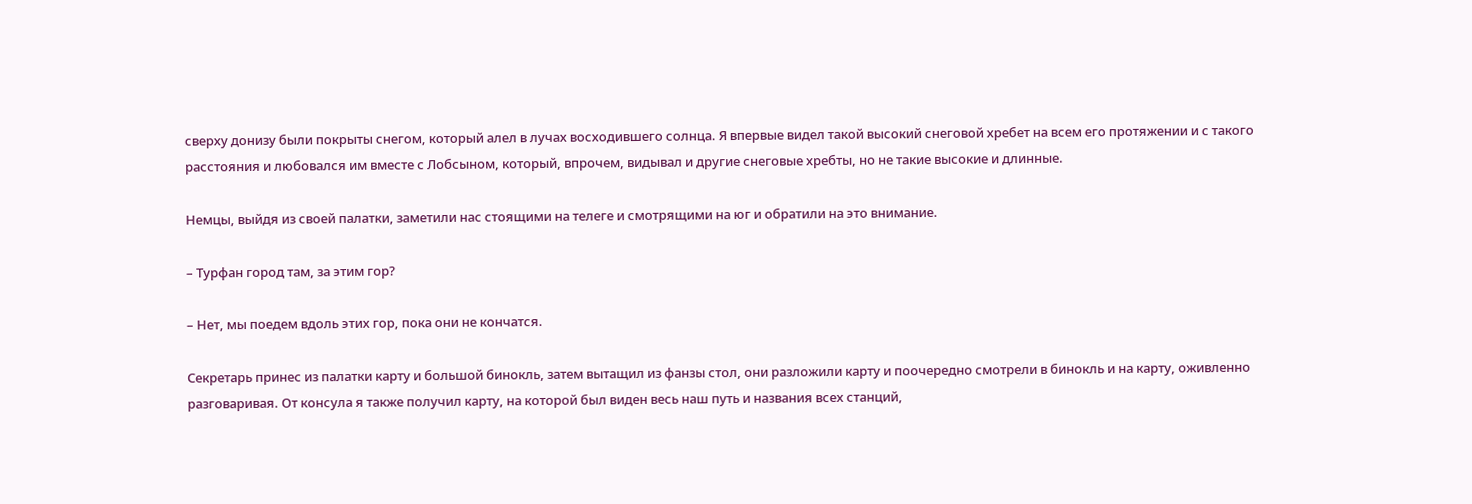сверху донизу были покрыты снегом, который алел в лучах восходившего солнца. Я впервые видел такой высокий снеговой хребет на всем его протяжении и с такого расстояния и любовался им вместе с Лобсыном, который, впрочем, видывал и другие снеговые хребты, но не такие высокие и длинные.

Немцы, выйдя из своей палатки, заметили нас стоящими на телеге и смотрящими на юг и обратили на это внимание.

– Турфан город там, за этим гор?

– Нет, мы поедем вдоль этих гор, пока они не кончатся.

Секретарь принес из палатки карту и большой бинокль, затем вытащил из фанзы стол, они разложили карту и поочередно смотрели в бинокль и на карту, оживленно разговаривая. От консула я также получил карту, на которой был виден весь наш путь и названия всех станций,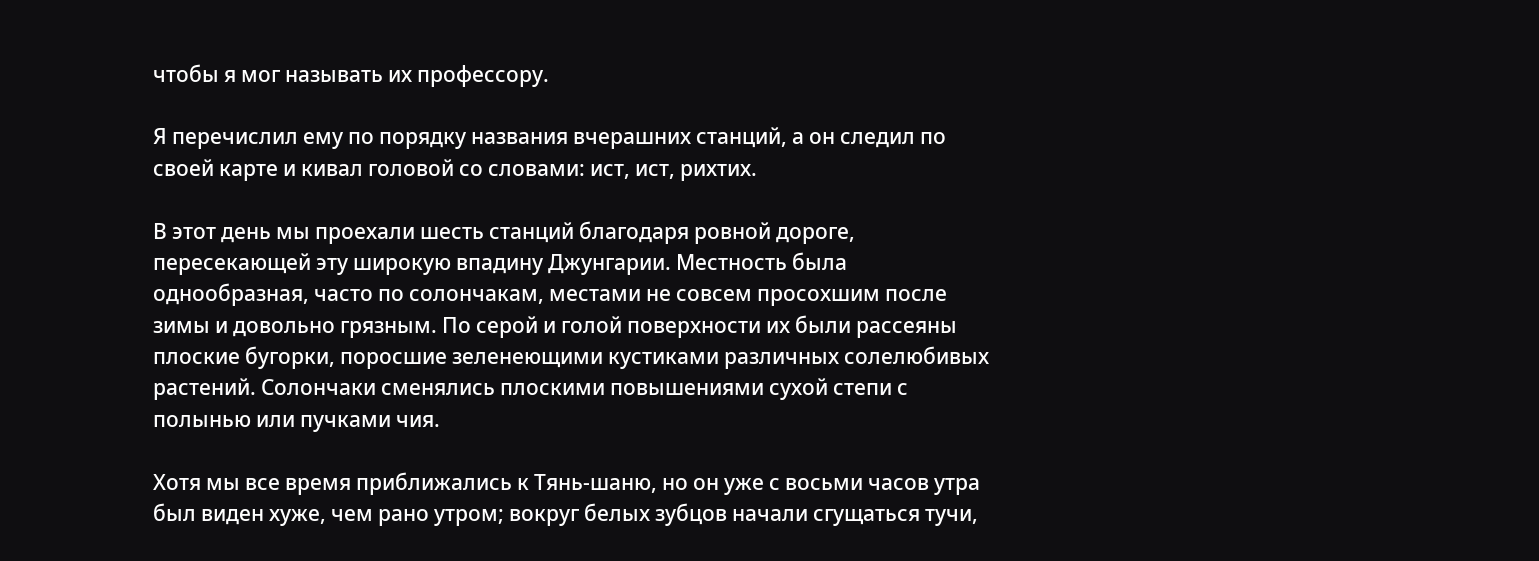чтобы я мог называть их профессору.

Я перечислил ему по порядку названия вчерашних станций, а он следил по своей карте и кивал головой со словами: ист, ист, рихтих.

В этот день мы проехали шесть станций благодаря ровной дороге, пересекающей эту широкую впадину Джунгарии. Местность была однообразная, часто по солончакам, местами не совсем просохшим после зимы и довольно грязным. По серой и голой поверхности их были рассеяны плоские бугорки, поросшие зеленеющими кустиками различных солелюбивых растений. Солончаки сменялись плоскими повышениями сухой степи с полынью или пучками чия.

Хотя мы все время приближались к Тянь-шаню, но он уже с восьми часов утра был виден хуже, чем рано утром; вокруг белых зубцов начали сгущаться тучи,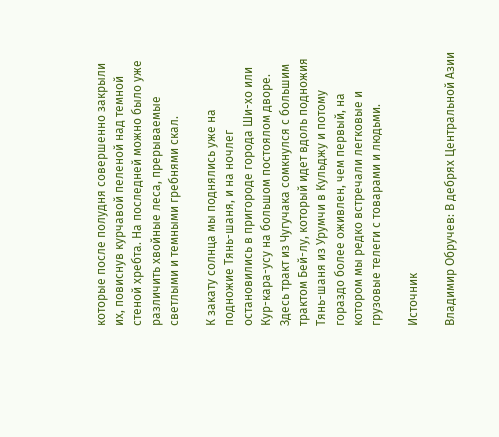которые после полудня совершенно закрыли их, повиснув курчавой пеленой над темной стеной хребта. На последней можно было уже различить хвойные леса, прерываемые светлыми и темными гребнями скал.

К закату солнца мы поднялись уже на подножие Тянь-шаня, и на ночлег остановились в пригороде города Ши-хо или Кур-кара-усу на большом постоялом дворе. Здесь тракт из Чугучака сомкнулся с большим трактом Бей-лу, который идет вдоль подножия Тянь-шаня из Урумчи в Кульджу и потому гораздо более оживлен, чем первый, на котором мы редко встречали легковые и грузовые телеги с товарами и людьми.

Источник

Владимир Обручев: В дебрях Центральной Азии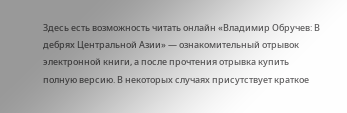Здесь есть возможность читать онлайн «Владимир Обручев: В дебрях Центральной Азии» — ознакомительный отрывок электронной книги, а после прочтения отрывка купить полную версию. В некоторых случаях присутствует краткое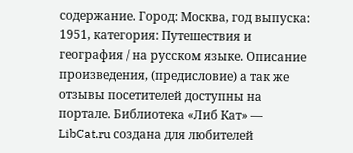содержание. Город: Москва, год выпуска: 1951, категория: Путешествия и география / на русском языке. Описание произведения, (предисловие) а так же отзывы посетителей доступны на портале. Библиотека «Либ Кат» — LibCat.ru создана для любителей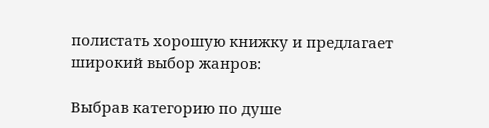полистать хорошую книжку и предлагает широкий выбор жанров:

Выбрав категорию по душе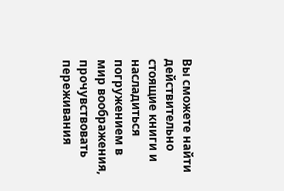Вы сможете найти действительно стоящие книги и насладиться погружением в мир воображения, прочувствовать переживания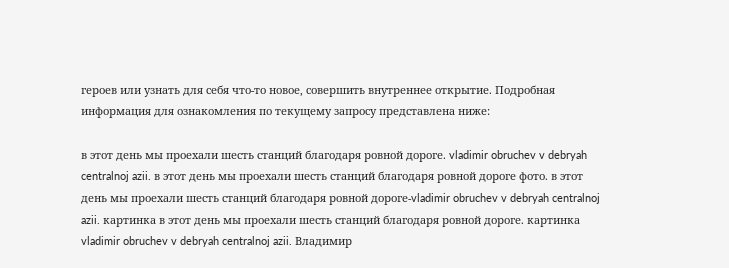героев или узнать для себя что-то новое, совершить внутреннее открытие. Подробная информация для ознакомления по текущему запросу представлена ниже:

в этот день мы проехали шесть станций благодаря ровной дороге. vladimir obruchev v debryah centralnoj azii. в этот день мы проехали шесть станций благодаря ровной дороге фото. в этот день мы проехали шесть станций благодаря ровной дороге-vladimir obruchev v debryah centralnoj azii. картинка в этот день мы проехали шесть станций благодаря ровной дороге. картинка vladimir obruchev v debryah centralnoj azii. Владимир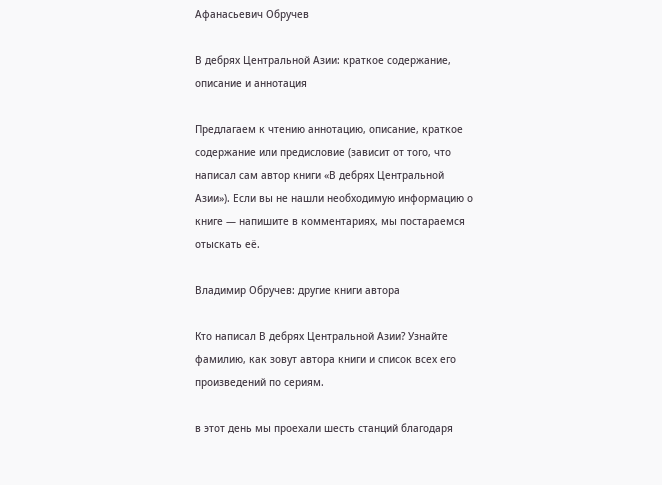Афанасьевич Обручев

В дебрях Центральной Азии: краткое содержание, описание и аннотация

Предлагаем к чтению аннотацию, описание, краткое содержание или предисловие (зависит от того, что написал сам автор книги «В дебрях Центральной Азии»). Если вы не нашли необходимую информацию о книге — напишите в комментариях, мы постараемся отыскать её.

Владимир Обручев: другие книги автора

Кто написал В дебрях Центральной Азии? Узнайте фамилию, как зовут автора книги и список всех его произведений по сериям.

в этот день мы проехали шесть станций благодаря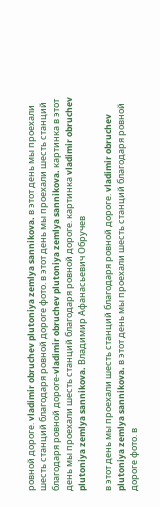ровной дороге. vladimir obruchev plutoniya zemlya sannikova. в этот день мы проехали шесть станций благодаря ровной дороге фото. в этот день мы проехали шесть станций благодаря ровной дороге-vladimir obruchev plutoniya zemlya sannikova. картинка в этот день мы проехали шесть станций благодаря ровной дороге. картинка vladimir obruchev plutoniya zemlya sannikova. Владимир Афанасьевич Обручев

в этот день мы проехали шесть станций благодаря ровной дороге. vladimir obruchev plutoniya zemlya sannikova. в этот день мы проехали шесть станций благодаря ровной дороге фото. в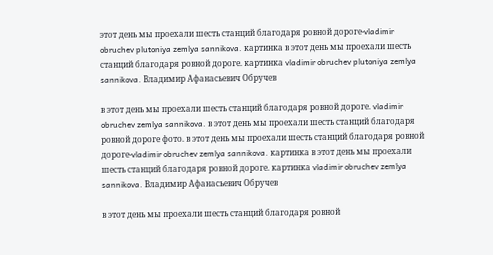этот день мы проехали шесть станций благодаря ровной дороге-vladimir obruchev plutoniya zemlya sannikova. картинка в этот день мы проехали шесть станций благодаря ровной дороге. картинка vladimir obruchev plutoniya zemlya sannikova. Владимир Афанасьевич Обручев

в этот день мы проехали шесть станций благодаря ровной дороге. vladimir obruchev zemlya sannikova. в этот день мы проехали шесть станций благодаря ровной дороге фото. в этот день мы проехали шесть станций благодаря ровной дороге-vladimir obruchev zemlya sannikova. картинка в этот день мы проехали шесть станций благодаря ровной дороге. картинка vladimir obruchev zemlya sannikova. Владимир Афанасьевич Обручев

в этот день мы проехали шесть станций благодаря ровной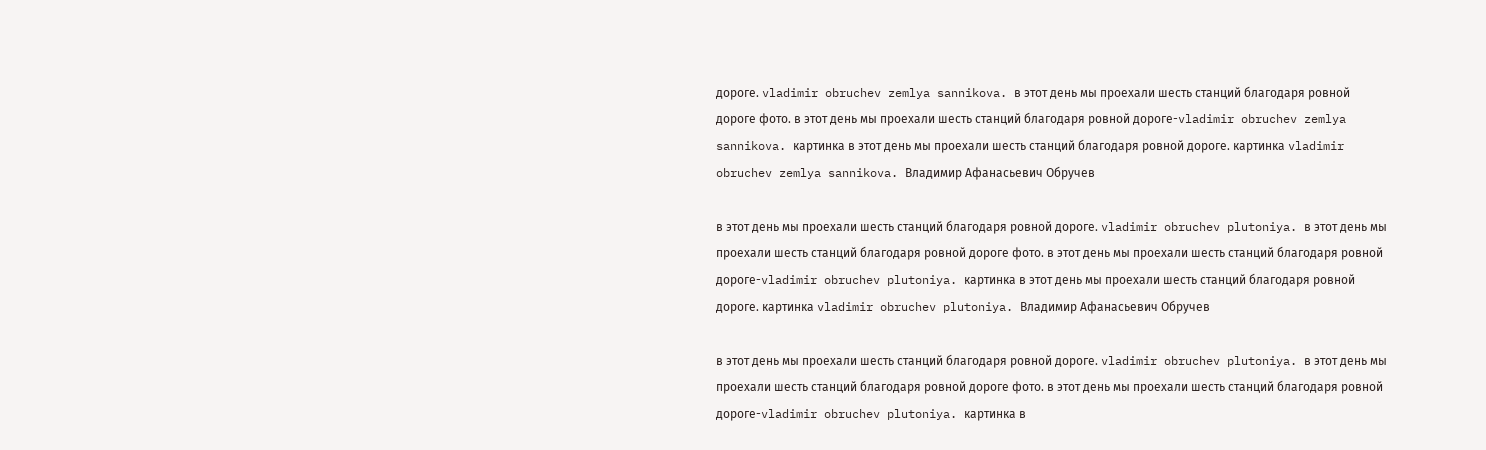дороге. vladimir obruchev zemlya sannikova. в этот день мы проехали шесть станций благодаря ровной дороге фото. в этот день мы проехали шесть станций благодаря ровной дороге-vladimir obruchev zemlya sannikova. картинка в этот день мы проехали шесть станций благодаря ровной дороге. картинка vladimir obruchev zemlya sannikova. Владимир Афанасьевич Обручев

в этот день мы проехали шесть станций благодаря ровной дороге. vladimir obruchev plutoniya. в этот день мы проехали шесть станций благодаря ровной дороге фото. в этот день мы проехали шесть станций благодаря ровной дороге-vladimir obruchev plutoniya. картинка в этот день мы проехали шесть станций благодаря ровной дороге. картинка vladimir obruchev plutoniya. Владимир Афанасьевич Обручев

в этот день мы проехали шесть станций благодаря ровной дороге. vladimir obruchev plutoniya. в этот день мы проехали шесть станций благодаря ровной дороге фото. в этот день мы проехали шесть станций благодаря ровной дороге-vladimir obruchev plutoniya. картинка в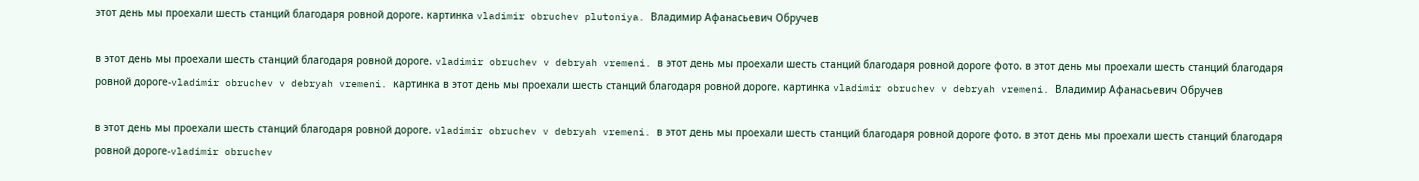этот день мы проехали шесть станций благодаря ровной дороге. картинка vladimir obruchev plutoniya. Владимир Афанасьевич Обручев

в этот день мы проехали шесть станций благодаря ровной дороге. vladimir obruchev v debryah vremeni. в этот день мы проехали шесть станций благодаря ровной дороге фото. в этот день мы проехали шесть станций благодаря ровной дороге-vladimir obruchev v debryah vremeni. картинка в этот день мы проехали шесть станций благодаря ровной дороге. картинка vladimir obruchev v debryah vremeni. Владимир Афанасьевич Обручев

в этот день мы проехали шесть станций благодаря ровной дороге. vladimir obruchev v debryah vremeni. в этот день мы проехали шесть станций благодаря ровной дороге фото. в этот день мы проехали шесть станций благодаря ровной дороге-vladimir obruchev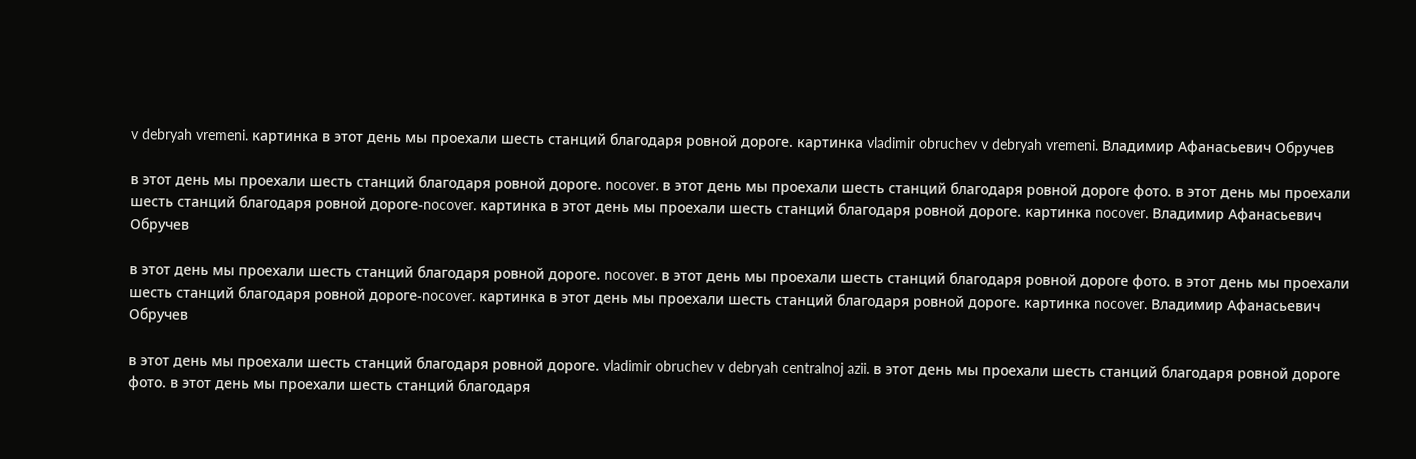v debryah vremeni. картинка в этот день мы проехали шесть станций благодаря ровной дороге. картинка vladimir obruchev v debryah vremeni. Владимир Афанасьевич Обручев

в этот день мы проехали шесть станций благодаря ровной дороге. nocover. в этот день мы проехали шесть станций благодаря ровной дороге фото. в этот день мы проехали шесть станций благодаря ровной дороге-nocover. картинка в этот день мы проехали шесть станций благодаря ровной дороге. картинка nocover. Владимир Афанасьевич Обручев

в этот день мы проехали шесть станций благодаря ровной дороге. nocover. в этот день мы проехали шесть станций благодаря ровной дороге фото. в этот день мы проехали шесть станций благодаря ровной дороге-nocover. картинка в этот день мы проехали шесть станций благодаря ровной дороге. картинка nocover. Владимир Афанасьевич Обручев

в этот день мы проехали шесть станций благодаря ровной дороге. vladimir obruchev v debryah centralnoj azii. в этот день мы проехали шесть станций благодаря ровной дороге фото. в этот день мы проехали шесть станций благодаря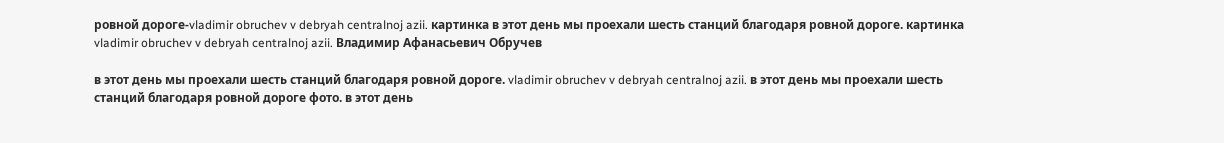ровной дороге-vladimir obruchev v debryah centralnoj azii. картинка в этот день мы проехали шесть станций благодаря ровной дороге. картинка vladimir obruchev v debryah centralnoj azii. Владимир Афанасьевич Обручев

в этот день мы проехали шесть станций благодаря ровной дороге. vladimir obruchev v debryah centralnoj azii. в этот день мы проехали шесть станций благодаря ровной дороге фото. в этот день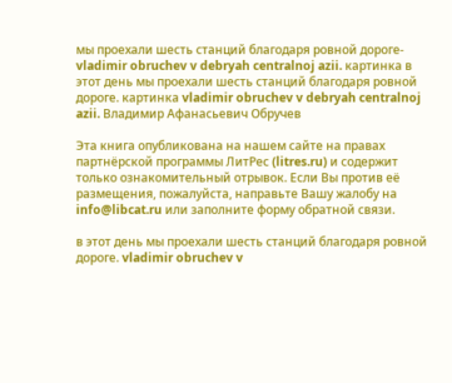мы проехали шесть станций благодаря ровной дороге-vladimir obruchev v debryah centralnoj azii. картинка в этот день мы проехали шесть станций благодаря ровной дороге. картинка vladimir obruchev v debryah centralnoj azii. Владимир Афанасьевич Обручев

Эта книга опубликована на нашем сайте на правах партнёрской программы ЛитРес (litres.ru) и содержит только ознакомительный отрывок. Если Вы против её размещения, пожалуйста, направьте Вашу жалобу на info@libcat.ru или заполните форму обратной связи.

в этот день мы проехали шесть станций благодаря ровной дороге. vladimir obruchev v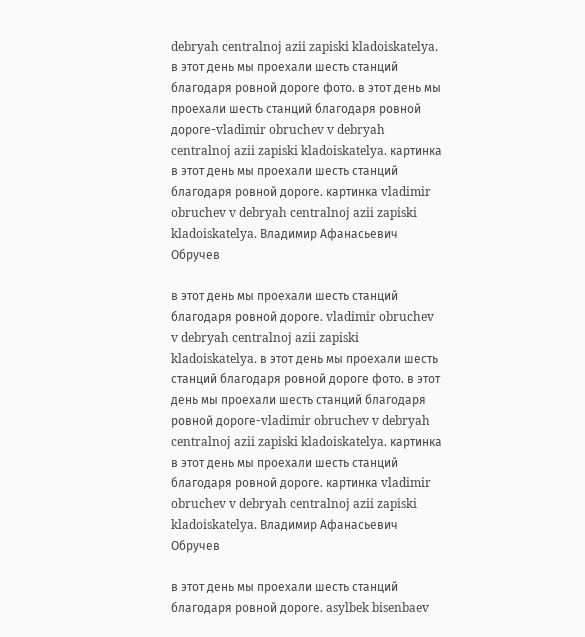debryah centralnoj azii zapiski kladoiskatelya. в этот день мы проехали шесть станций благодаря ровной дороге фото. в этот день мы проехали шесть станций благодаря ровной дороге-vladimir obruchev v debryah centralnoj azii zapiski kladoiskatelya. картинка в этот день мы проехали шесть станций благодаря ровной дороге. картинка vladimir obruchev v debryah centralnoj azii zapiski kladoiskatelya. Владимир Афанасьевич Обручев

в этот день мы проехали шесть станций благодаря ровной дороге. vladimir obruchev v debryah centralnoj azii zapiski kladoiskatelya. в этот день мы проехали шесть станций благодаря ровной дороге фото. в этот день мы проехали шесть станций благодаря ровной дороге-vladimir obruchev v debryah centralnoj azii zapiski kladoiskatelya. картинка в этот день мы проехали шесть станций благодаря ровной дороге. картинка vladimir obruchev v debryah centralnoj azii zapiski kladoiskatelya. Владимир Афанасьевич Обручев

в этот день мы проехали шесть станций благодаря ровной дороге. asylbek bisenbaev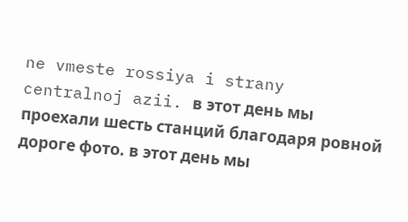ne vmeste rossiya i strany centralnoj azii. в этот день мы проехали шесть станций благодаря ровной дороге фото. в этот день мы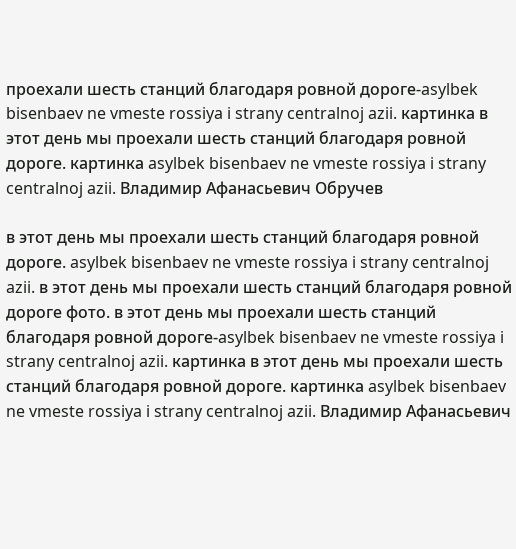проехали шесть станций благодаря ровной дороге-asylbek bisenbaev ne vmeste rossiya i strany centralnoj azii. картинка в этот день мы проехали шесть станций благодаря ровной дороге. картинка asylbek bisenbaev ne vmeste rossiya i strany centralnoj azii. Владимир Афанасьевич Обручев

в этот день мы проехали шесть станций благодаря ровной дороге. asylbek bisenbaev ne vmeste rossiya i strany centralnoj azii. в этот день мы проехали шесть станций благодаря ровной дороге фото. в этот день мы проехали шесть станций благодаря ровной дороге-asylbek bisenbaev ne vmeste rossiya i strany centralnoj azii. картинка в этот день мы проехали шесть станций благодаря ровной дороге. картинка asylbek bisenbaev ne vmeste rossiya i strany centralnoj azii. Владимир Афанасьевич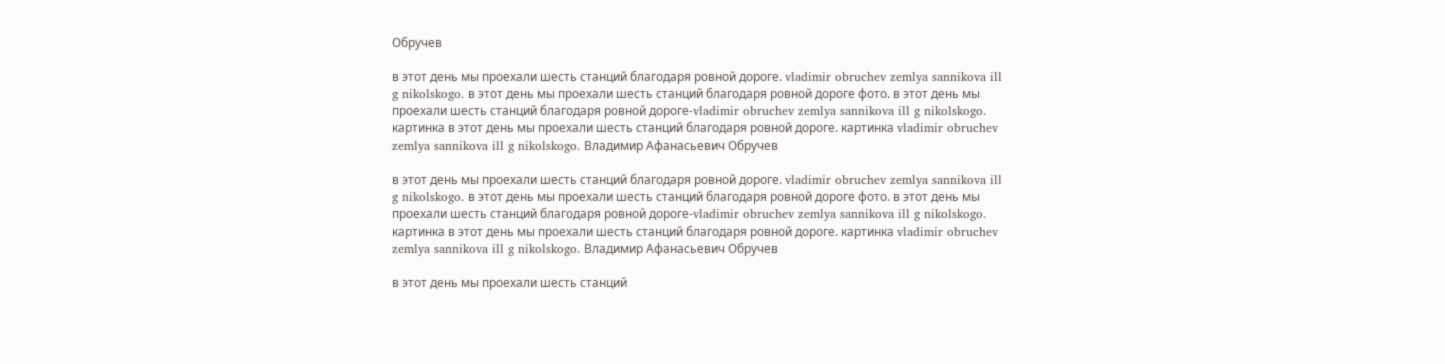Обручев

в этот день мы проехали шесть станций благодаря ровной дороге. vladimir obruchev zemlya sannikova ill g nikolskogo. в этот день мы проехали шесть станций благодаря ровной дороге фото. в этот день мы проехали шесть станций благодаря ровной дороге-vladimir obruchev zemlya sannikova ill g nikolskogo. картинка в этот день мы проехали шесть станций благодаря ровной дороге. картинка vladimir obruchev zemlya sannikova ill g nikolskogo. Владимир Афанасьевич Обручев

в этот день мы проехали шесть станций благодаря ровной дороге. vladimir obruchev zemlya sannikova ill g nikolskogo. в этот день мы проехали шесть станций благодаря ровной дороге фото. в этот день мы проехали шесть станций благодаря ровной дороге-vladimir obruchev zemlya sannikova ill g nikolskogo. картинка в этот день мы проехали шесть станций благодаря ровной дороге. картинка vladimir obruchev zemlya sannikova ill g nikolskogo. Владимир Афанасьевич Обручев

в этот день мы проехали шесть станций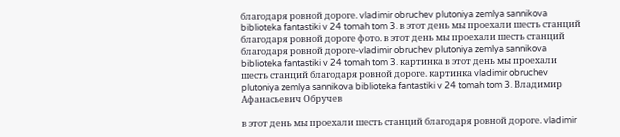благодаря ровной дороге. vladimir obruchev plutoniya zemlya sannikova biblioteka fantastiki v 24 tomah tom 3. в этот день мы проехали шесть станций благодаря ровной дороге фото. в этот день мы проехали шесть станций благодаря ровной дороге-vladimir obruchev plutoniya zemlya sannikova biblioteka fantastiki v 24 tomah tom 3. картинка в этот день мы проехали шесть станций благодаря ровной дороге. картинка vladimir obruchev plutoniya zemlya sannikova biblioteka fantastiki v 24 tomah tom 3. Владимир Афанасьевич Обручев

в этот день мы проехали шесть станций благодаря ровной дороге. vladimir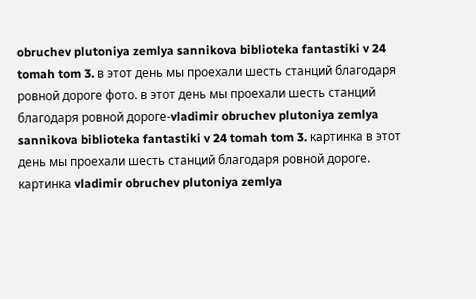obruchev plutoniya zemlya sannikova biblioteka fantastiki v 24 tomah tom 3. в этот день мы проехали шесть станций благодаря ровной дороге фото. в этот день мы проехали шесть станций благодаря ровной дороге-vladimir obruchev plutoniya zemlya sannikova biblioteka fantastiki v 24 tomah tom 3. картинка в этот день мы проехали шесть станций благодаря ровной дороге. картинка vladimir obruchev plutoniya zemlya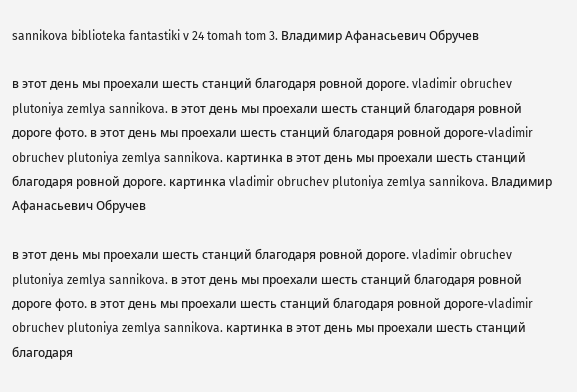sannikova biblioteka fantastiki v 24 tomah tom 3. Владимир Афанасьевич Обручев

в этот день мы проехали шесть станций благодаря ровной дороге. vladimir obruchev plutoniya zemlya sannikova. в этот день мы проехали шесть станций благодаря ровной дороге фото. в этот день мы проехали шесть станций благодаря ровной дороге-vladimir obruchev plutoniya zemlya sannikova. картинка в этот день мы проехали шесть станций благодаря ровной дороге. картинка vladimir obruchev plutoniya zemlya sannikova. Владимир Афанасьевич Обручев

в этот день мы проехали шесть станций благодаря ровной дороге. vladimir obruchev plutoniya zemlya sannikova. в этот день мы проехали шесть станций благодаря ровной дороге фото. в этот день мы проехали шесть станций благодаря ровной дороге-vladimir obruchev plutoniya zemlya sannikova. картинка в этот день мы проехали шесть станций благодаря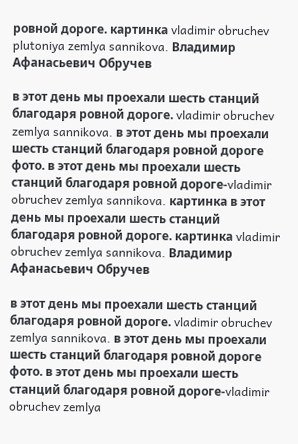ровной дороге. картинка vladimir obruchev plutoniya zemlya sannikova. Владимир Афанасьевич Обручев

в этот день мы проехали шесть станций благодаря ровной дороге. vladimir obruchev zemlya sannikova. в этот день мы проехали шесть станций благодаря ровной дороге фото. в этот день мы проехали шесть станций благодаря ровной дороге-vladimir obruchev zemlya sannikova. картинка в этот день мы проехали шесть станций благодаря ровной дороге. картинка vladimir obruchev zemlya sannikova. Владимир Афанасьевич Обручев

в этот день мы проехали шесть станций благодаря ровной дороге. vladimir obruchev zemlya sannikova. в этот день мы проехали шесть станций благодаря ровной дороге фото. в этот день мы проехали шесть станций благодаря ровной дороге-vladimir obruchev zemlya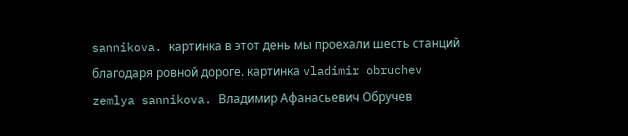sannikova. картинка в этот день мы проехали шесть станций благодаря ровной дороге. картинка vladimir obruchev zemlya sannikova. Владимир Афанасьевич Обручев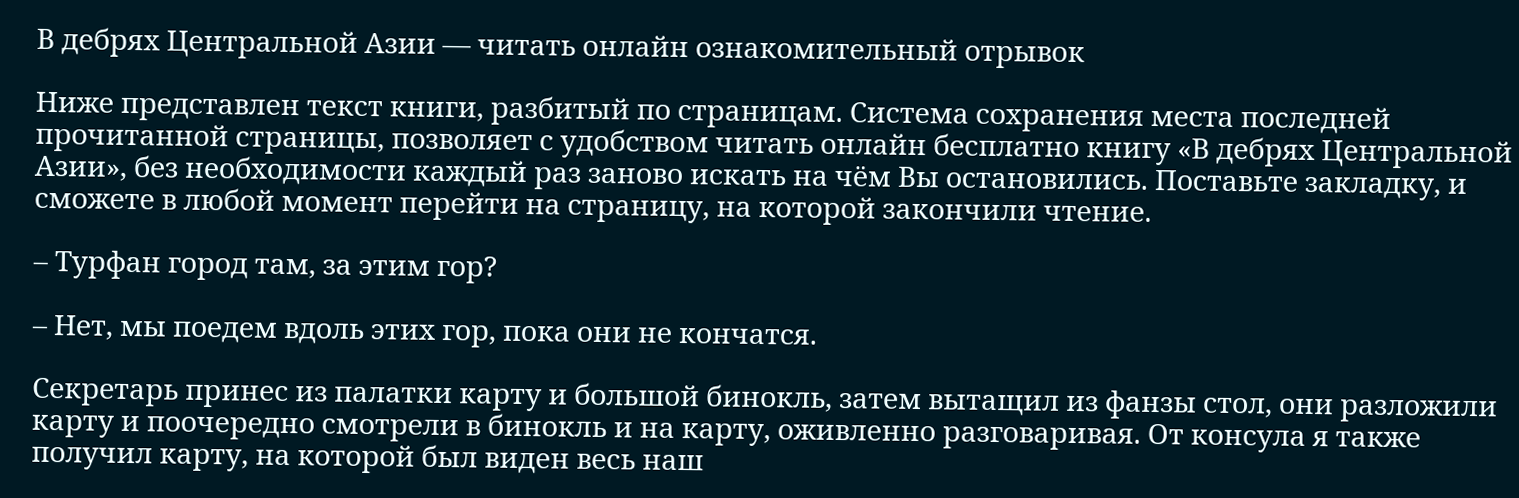В дебрях Центральной Азии — читать онлайн ознакомительный отрывок

Ниже представлен текст книги, разбитый по страницам. Система сохранения места последней прочитанной страницы, позволяет с удобством читать онлайн бесплатно книгу «В дебрях Центральной Азии», без необходимости каждый раз заново искать на чём Вы остановились. Поставьте закладку, и сможете в любой момент перейти на страницу, на которой закончили чтение.

– Турфан город там, за этим гор?

– Нет, мы поедем вдоль этих гор, пока они не кончатся.

Секретарь принес из палатки карту и большой бинокль, затем вытащил из фанзы стол, они разложили карту и поочередно смотрели в бинокль и на карту, оживленно разговаривая. От консула я также получил карту, на которой был виден весь наш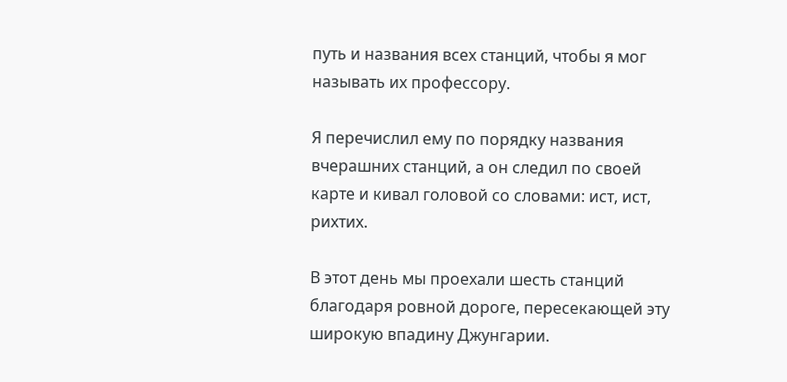путь и названия всех станций, чтобы я мог называть их профессору.

Я перечислил ему по порядку названия вчерашних станций, а он следил по своей карте и кивал головой со словами: ист, ист, рихтих.

В этот день мы проехали шесть станций благодаря ровной дороге, пересекающей эту широкую впадину Джунгарии.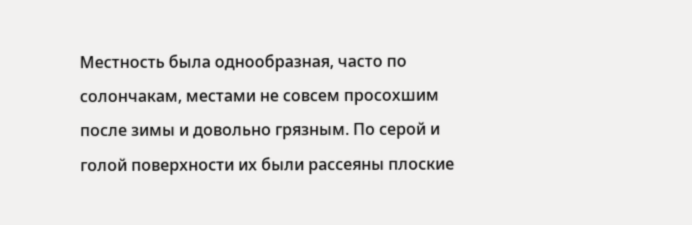Местность была однообразная, часто по солончакам, местами не совсем просохшим после зимы и довольно грязным. По серой и голой поверхности их были рассеяны плоские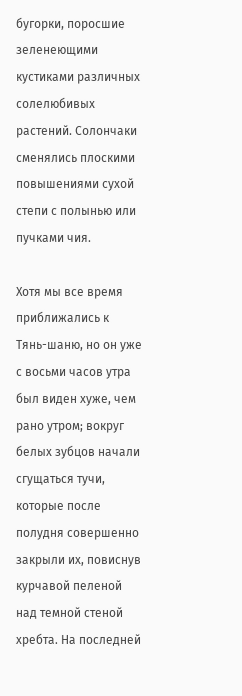бугорки, поросшие зеленеющими кустиками различных солелюбивых растений. Солончаки сменялись плоскими повышениями сухой степи с полынью или пучками чия.

Хотя мы все время приближались к Тянь-шаню, но он уже с восьми часов утра был виден хуже, чем рано утром; вокруг белых зубцов начали сгущаться тучи, которые после полудня совершенно закрыли их, повиснув курчавой пеленой над темной стеной хребта. На последней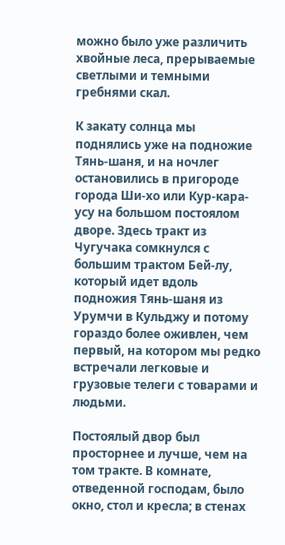можно было уже различить хвойные леса, прерываемые светлыми и темными гребнями скал.

К закату солнца мы поднялись уже на подножие Тянь-шаня, и на ночлег остановились в пригороде города Ши-хо или Кур-кара-усу на большом постоялом дворе. Здесь тракт из Чугучака сомкнулся с большим трактом Бей-лу, который идет вдоль подножия Тянь-шаня из Урумчи в Кульджу и потому гораздо более оживлен, чем первый, на котором мы редко встречали легковые и грузовые телеги с товарами и людьми.

Постоялый двор был просторнее и лучше, чем на том тракте. В комнате, отведенной господам, было окно, стол и кресла; в стенах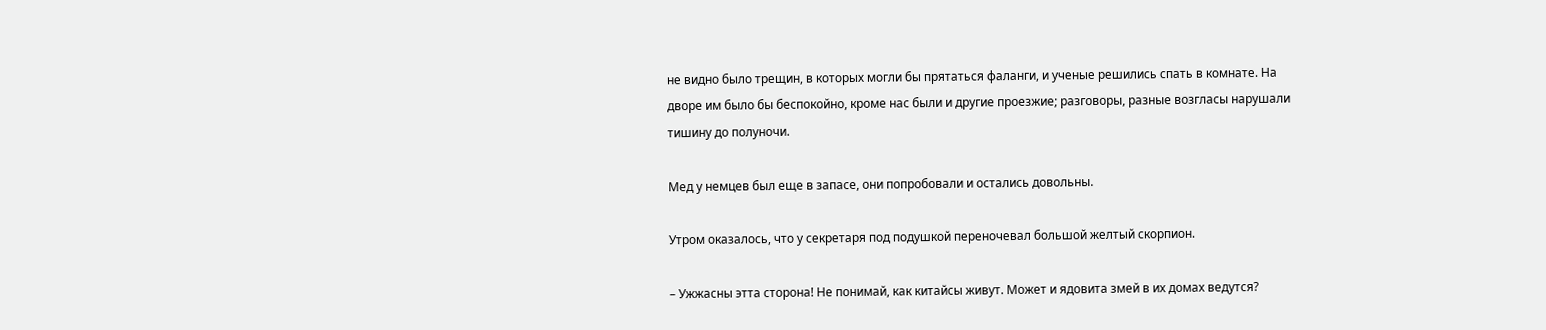не видно было трещин, в которых могли бы прятаться фаланги, и ученые решились спать в комнате. На дворе им было бы беспокойно, кроме нас были и другие проезжие; разговоры, разные возгласы нарушали тишину до полуночи.

Мед у немцев был еще в запасе, они попробовали и остались довольны.

Утром оказалось, что у секретаря под подушкой переночевал большой желтый скорпион.

– Ужжасны этта сторона! Не понимай, как китайсы живут. Может и ядовита змей в их домах ведутся?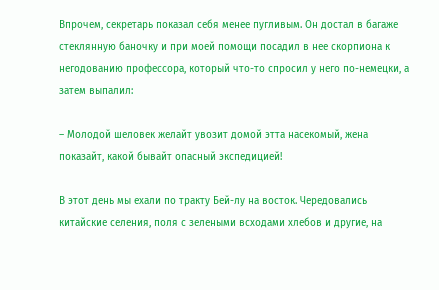Впрочем, секретарь показал себя менее пугливым. Он достал в багаже стеклянную баночку и при моей помощи посадил в нее скорпиона к негодованию профессора, который что-то спросил у него по-немецки, а затем выпалил:

– Молодой шеловек желайт увозит домой этта насекомый, жена показайт, какой бывайт опасный экспедицией!

В этот день мы ехали по тракту Бей-лу на восток. Чередовались китайские селения, поля с зелеными всходами хлебов и другие, на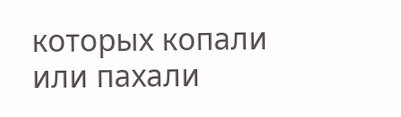которых копали или пахали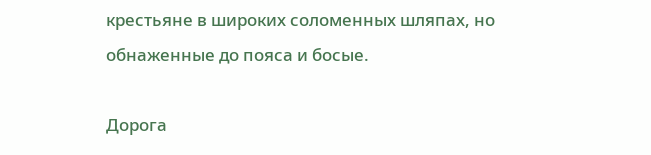крестьяне в широких соломенных шляпах, но обнаженные до пояса и босые.

Дорога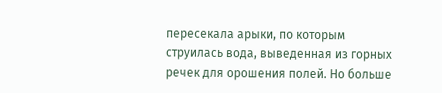пересекала арыки, по которым струилась вода, выведенная из горных речек для орошения полей. Но больше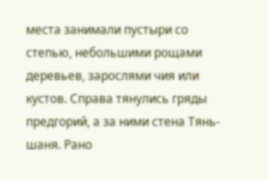места занимали пустыри со степью, небольшими рощами деревьев, зарослями чия или кустов. Справа тянулись гряды предгорий, а за ними стена Тянь-шаня. Рано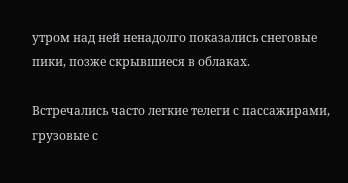утром над ней ненадолго показались снеговые пики, позже скрывшиеся в облаках.

Встречались часто легкие телеги с пассажирами, грузовые с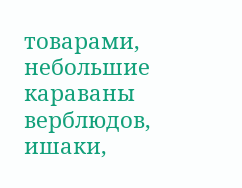товарами, небольшие караваны верблюдов, ишаки,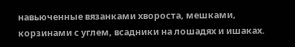навьюченные вязанками хвороста, мешками, корзинами с углем, всадники на лошадях и ишаках.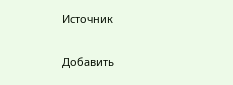Источник

Добавить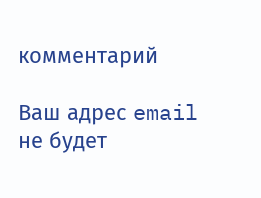комментарий

Ваш адрес email не будет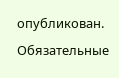опубликован. Обязательные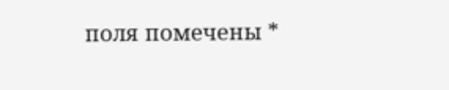поля помечены *